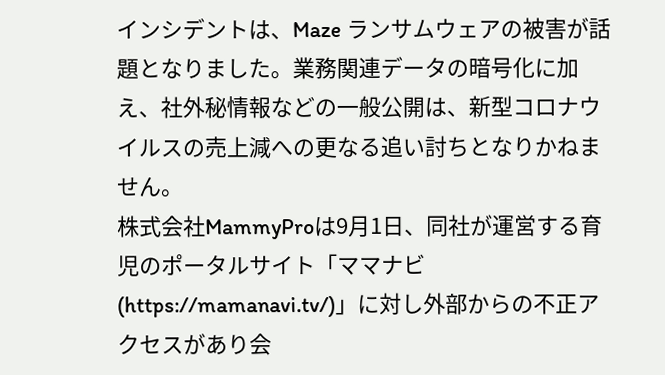インシデントは、Maze ランサムウェアの被害が話題となりました。業務関連データの暗号化に加え、社外秘情報などの一般公開は、新型コロナウイルスの売上減への更なる追い討ちとなりかねません。
株式会社MammyProは9月1日、同社が運営する育児のポータルサイト「ママナビ(https://mamanavi.tv/)」に対し外部からの不正アクセスがあり会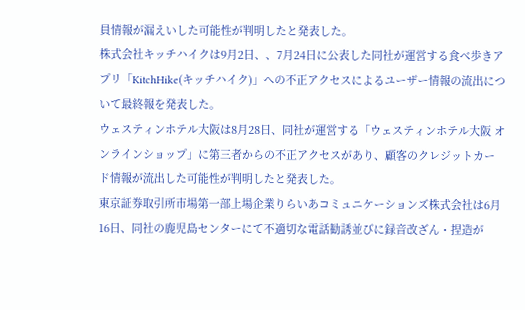員情報が漏えいした可能性が判明したと発表した。
株式会社キッチハイクは9月2日、、7月24日に公表した同社が運営する食べ歩きアプリ「KitchHike(キッチハイク)」への不正アクセスによるユーザー情報の流出について最終報を発表した。
ウェスティンホテル大阪は8月28日、同社が運営する「ウェスティンホテル大阪 オンラインショップ」に第三者からの不正アクセスがあり、顧客のクレジットカード情報が流出した可能性が判明したと発表した。
東京証券取引所市場第一部上場企業りらいあコミュニケーションズ株式会社は6月16日、同社の鹿児島センターにて不適切な電話勧誘並びに録音改ざん・捏造が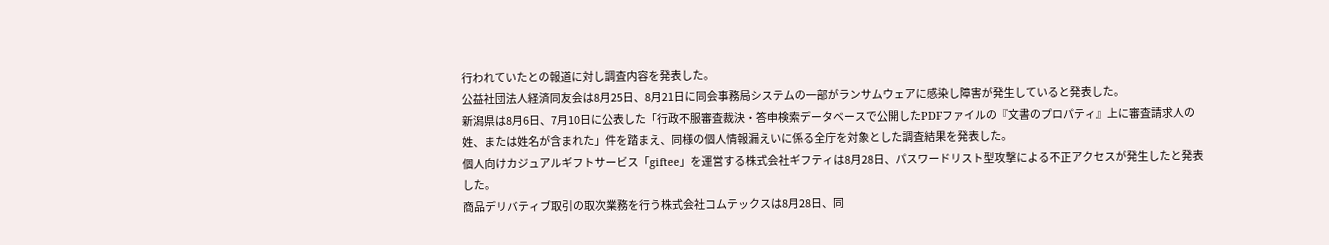行われていたとの報道に対し調査内容を発表した。
公益社団法人経済同友会は8月25日、8月21日に同会事務局システムの一部がランサムウェアに感染し障害が発生していると発表した。
新潟県は8月6日、7月10日に公表した「行政不服審査裁決・答申検索データベースで公開したPDFファイルの『文書のプロパティ』上に審査請求人の姓、または姓名が含まれた」件を踏まえ、同様の個人情報漏えいに係る全庁を対象とした調査結果を発表した。
個人向けカジュアルギフトサービス「giftee」を運営する株式会社ギフティは8月28日、パスワードリスト型攻撃による不正アクセスが発生したと発表した。
商品デリバティブ取引の取次業務を行う株式会社コムテックスは8月28日、同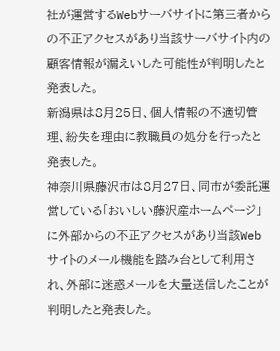社が運営するWebサーバサイトに第三者からの不正アクセスがあり当該サーバサイト内の顧客情報が漏えいした可能性が判明したと発表した。
新潟県は8月25日、個人情報の不適切管理、紛失を理由に教職員の処分を行ったと発表した。
神奈川県藤沢市は8月27日、同市が委託運営している「おいしい藤沢産ホームページ」に外部からの不正アクセスがあり当該Webサイトのメール機能を踏み台として利用され、外部に迷惑メールを大量送信したことが判明したと発表した。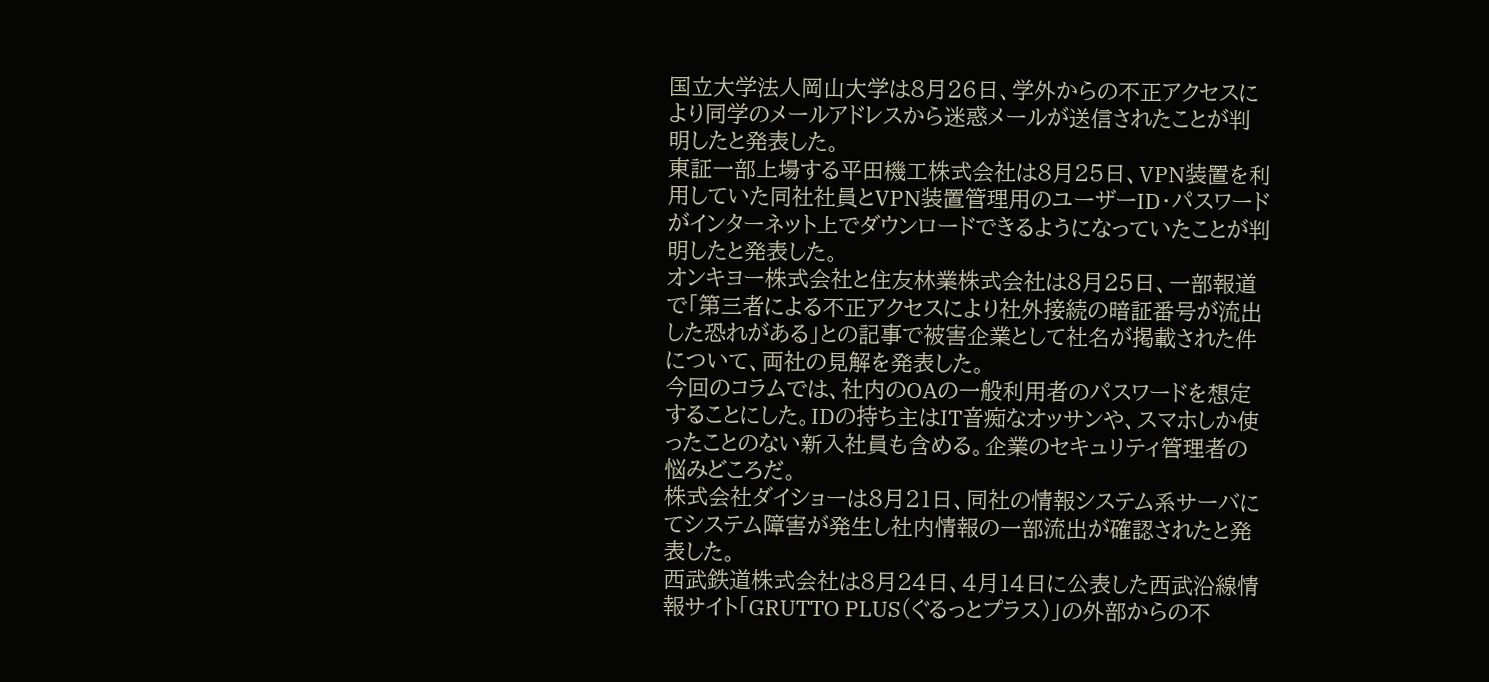国立大学法人岡山大学は8月26日、学外からの不正アクセスにより同学のメールアドレスから迷惑メールが送信されたことが判明したと発表した。
東証一部上場する平田機工株式会社は8月25日、VPN装置を利用していた同社社員とVPN装置管理用のユーザーID・パスワード
がインターネット上でダウンロードできるようになっていたことが判明したと発表した。
オンキヨー株式会社と住友林業株式会社は8月25日、一部報道で「第三者による不正アクセスにより社外接続の暗証番号が流出した恐れがある」との記事で被害企業として社名が掲載された件について、両社の見解を発表した。
今回のコラムでは、社内のOAの一般利用者のパスワードを想定することにした。IDの持ち主はIT音痴なオッサンや、スマホしか使ったことのない新入社員も含める。企業のセキュリティ管理者の悩みどころだ。
株式会社ダイショーは8月21日、同社の情報システム系サーバにてシステム障害が発生し社内情報の一部流出が確認されたと発表した。
西武鉄道株式会社は8月24日、4月14日に公表した西武沿線情報サイト「GRUTTO PLUS(ぐるっとプラス)」の外部からの不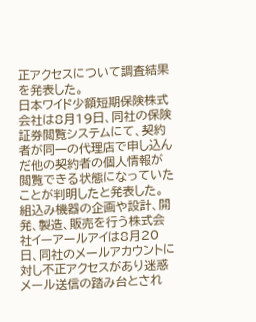正アクセスについて調査結果を発表した。
日本ワイド少額短期保険株式会社は8月19日、同社の保険証券閲覧システムにて、契約者が同一の代理店で申し込んだ他の契約者の個人情報が閲覧できる状態になっていたことが判明したと発表した。
組込み機器の企画や設計、開発、製造、販売を行う株式会社イーアールアイは8月20日、同社のメールアカウントに対し不正アクセスがあり迷惑メール送信の踏み台とされ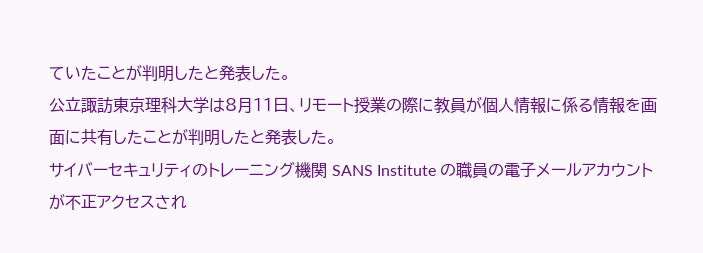ていたことが判明したと発表した。
公立諏訪東京理科大学は8月11日、リモート授業の際に教員が個人情報に係る情報を画面に共有したことが判明したと発表した。
サイバーセキュリティのトレーニング機関 SANS Institute の職員の電子メールアカウントが不正アクセスされ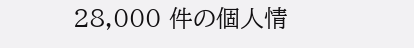28,000 件の個人情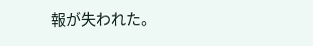報が失われた。